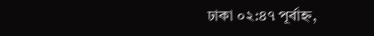ঢাকা ০২:৪৭ পূর্বাহ্ন,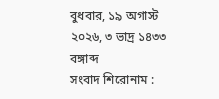বুধবার, ১৯ অগাস্ট ২০২৬, ৩ ভাদ্র ১৪৩৩ বঙ্গাব্দ
সংবাদ শিরোনাম :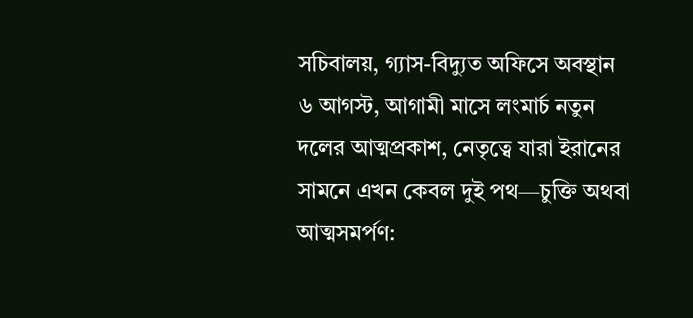সচিবালয়, গ্যাস-বিদ্যুত অফিসে অবস্থান ৬ আগস্ট, আগামী মাসে লংমার্চ নতুন দলের আত্মপ্রকাশ, নেতৃত্বে যারা ইরানের সামনে এখন কেবল দুই পথ—চুক্তি অথবা আত্মসমর্পণ: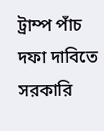ট্রাম্প পাঁচ দফা দাবিতে সরকারি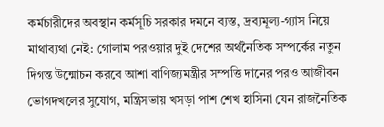কর্মচারীদের অবস্থান কর্মসূচি সরকার দমনে ব্যস্ত, দ্রব্যমূল্য-গ্যাস নিয়ে মাথাব্যথা নেই: গোলাম পরওয়ার দুই দেশের অর্থনৈতিক সম্পর্কের নতুন দিগন্ত উন্মোচন করবে আশা বাণিজ্যমন্ত্রীর সম্পত্তি দানের পরও আজীবন ভোগদখলের সুযোগ, মন্ত্রিসভায় খসড়া পাশ শেখ হাসিনা যেন রাজনৈতিক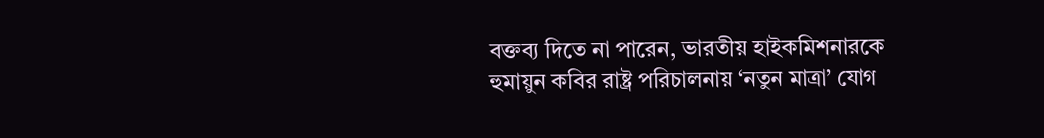বক্তব্য দিতে না পারেন, ভারতীয় হাইকমিশনারকে হুমায়ুন কবির রাষ্ট্র পরিচালনায় ‘নতুন মাত্রা’ যোগ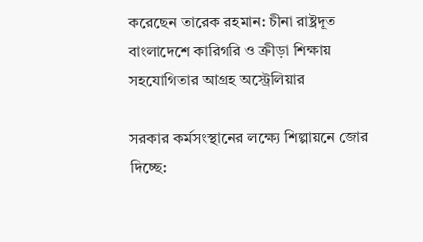করেছেন তারেক রহমান: চীনা রাষ্ট্রদূত বাংলাদেশে কারিগরি ও ক্রীড়া শিক্ষায় সহযোগিতার আগ্রহ অস্ট্রেলিয়ার

সরকার কর্মসংস্থানের লক্ষ্যে শিল্পায়নে জোর দিচ্ছে: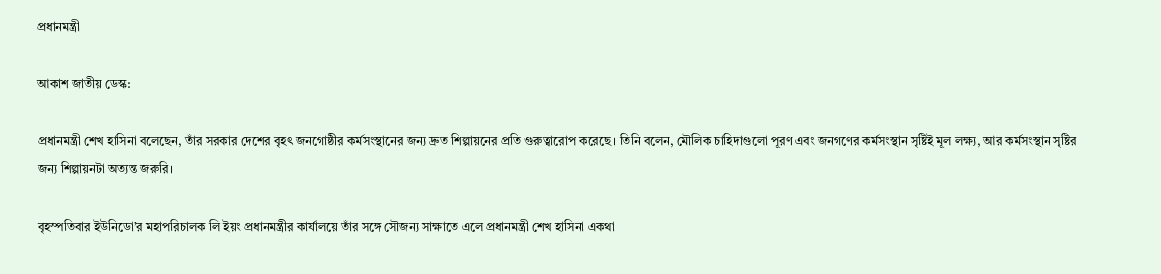প্রধানমন্ত্রী

আকাশ জাতীয় ডেস্ক:

প্রধানমন্ত্রী শেখ হাসিনা বলেছেন, তাঁর সরকার দেশের বৃহৎ জনগোষ্ঠীর কর্মসংস্থানের জন্য দ্রুত শিল্পায়নের প্রতি গুরুত্বারোপ করেছে। তিনি বলেন, মৌলিক চাহিদাগুলো পূরণ এবং জনগণের কর্মসংস্থান সৃষ্টিই মূল লক্ষ্য, আর কর্মসংস্থান সৃষ্টির জন্য শিল্পায়নটা অত্যন্ত জরুরি।

বৃহস্পতিবার ইউনিডো’র মহাপরিচালক লি ইয়ং প্রধানমন্ত্রীর কার্যালয়ে তাঁর সঙ্গে সৌজন্য সাক্ষাতে এলে প্রধানমন্ত্রী শেখ হাসিনা একথা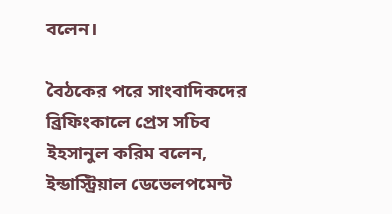বলেন।

বৈঠকের পরে সাংবাদিকদের ব্রিফিংকালে প্রেস সচিব ইহসানুল করিম বলেন, ইন্ডাস্ট্রিয়াল ডেভেলপমেন্ট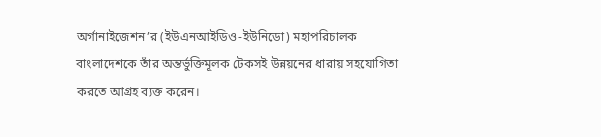অর্গানাইজেশন’র (ইউএনআইডিও-ইউনিডো) মহাপরিচালক বাংলাদেশকে তাঁর অন্তর্ভুক্তিমূলক টেকসই উন্নয়নের ধারায় সহযোগিতা করতে আগ্রহ ব্যক্ত করেন।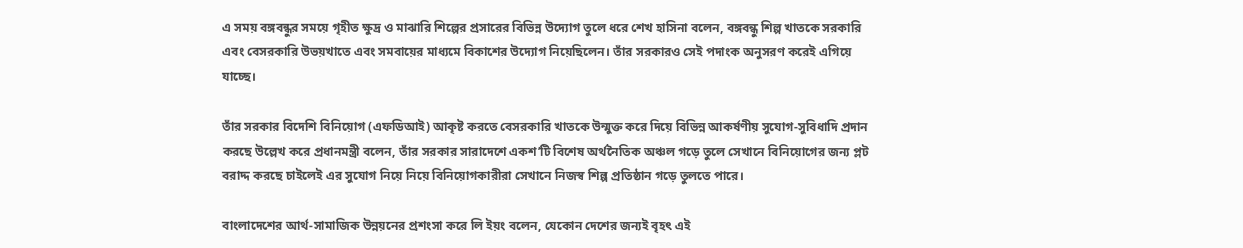এ সময় বঙ্গবন্ধুর সময়ে গৃহীত ক্ষুদ্র ও মাঝারি শিল্পের প্রসারের বিভিন্ন উদ্যোগ তুলে ধরে শেখ হাসিনা বলেন, বঙ্গবন্ধু শিল্প খাতকে সরকারি এবং বেসরকারি উভয়খাতে এবং সমবায়ের মাধ্যমে বিকাশের উদ্যোগ নিয়েছিলেন। তাঁর সরকারও সেই পদাংক অনুসরণ করেই এগিয়ে যাচ্ছে।

তাঁর সরকার বিদেশি বিনিয়োগ (এফডিআই) আকৃষ্ট করতে বেসরকারি খাতকে উন্মুক্ত করে দিয়ে বিভিন্ন আকর্ষণীয় সুযোগ-সুবিধাদি প্রদান করছে উল্লেখ করে প্রধানমন্ত্রী বলেন, তাঁর সরকার সারাদেশে একশ’টি বিশেষ অর্থনৈতিক অঞ্চল গড়ে তুলে সেখানে বিনিয়োগের জন্য প্লট বরাদ্দ করছে চাইলেই এর সুযোগ নিয়ে নিয়ে বিনিয়োগকারীরা সেখানে নিজস্ব শিল্প প্রতিষ্ঠান গড়ে তুলতে পারে।

বাংলাদেশের আর্থ-সামাজিক উন্নয়নের প্রশংসা করে লি ইয়ং বলেন, যেকোন দেশের জন্যই বৃহৎ এই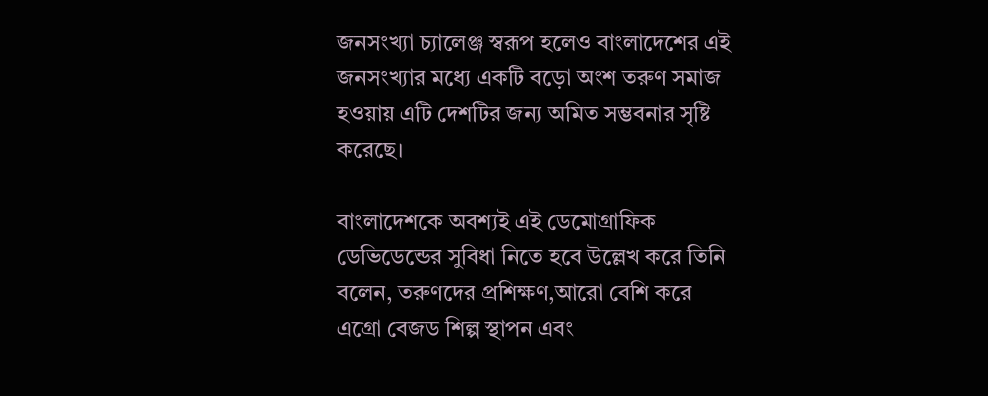জনসংখ্যা চ্যালেঞ্জ স্বরূপ হলেও বাংলাদেশের এই জনসংখ্যার মধ্যে একটি বড়ো অংশ তরুণ সমাজ হওয়ায় এটি দেশটির জন্য অমিত সম্ভবনার সৃষ্টি করেছে।

বাংলাদেশকে অবশ্যই এই ডেমোগ্রাফিক ডেভিডেন্ডের সুবিধা নিতে হবে উল্লেখ করে তিনি বলেন, তরুণদের প্রশিক্ষণ,আরো বেশি করে এগ্রো বেজড শিল্প স্থাপন এবং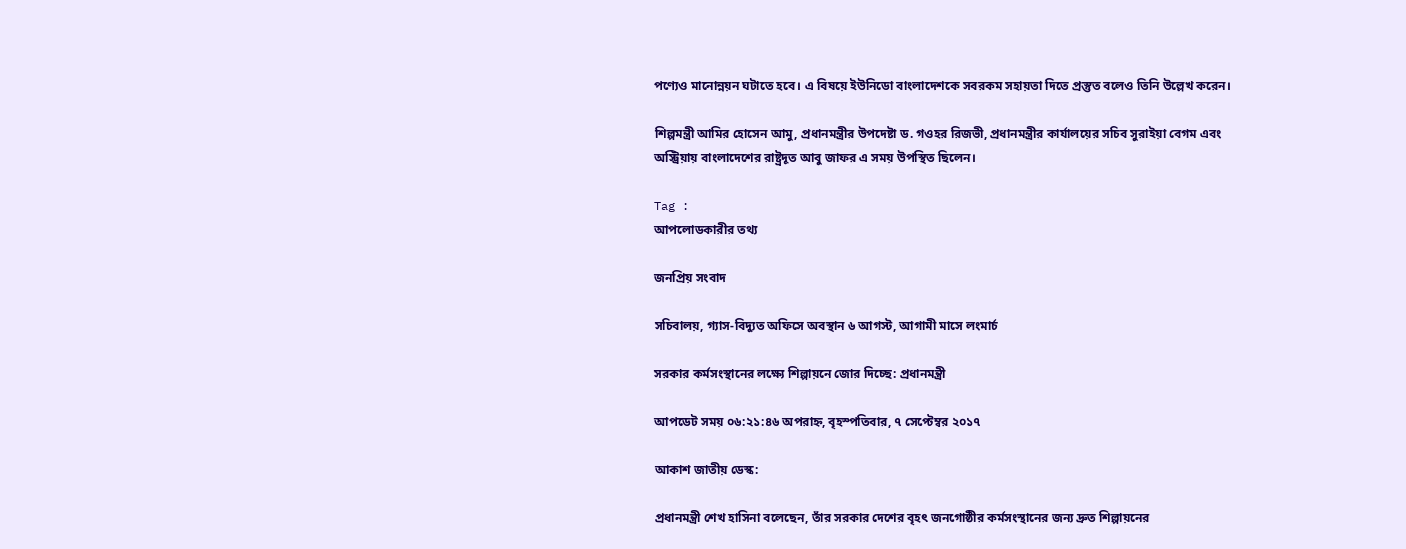পণ্যেও মানোন্নয়ন ঘটাতে হবে। এ বিষয়ে ইউনিডো বাংলাদেশকে সবরকম সহায়তা দিতে প্রস্তুত বলেও তিনি উল্লেখ করেন।

শিল্পমন্ত্রী আমির হোসেন আমু, প্রধানমন্ত্রীর উপদেষ্টা ড. গওহর রিজভী, প্রধানমন্ত্রীর কার্যালয়ের সচিব সুরাইয়া বেগম এবং অস্ট্রিয়ায় বাংলাদেশের রাষ্ট্রদূত আবু জাফর এ সময় উপস্থিত ছিলেন।

Tag :
আপলোডকারীর তথ্য

জনপ্রিয় সংবাদ

সচিবালয়, গ্যাস-বিদ্যুত অফিসে অবস্থান ৬ আগস্ট, আগামী মাসে লংমার্চ

সরকার কর্মসংস্থানের লক্ষ্যে শিল্পায়নে জোর দিচ্ছে: প্রধানমন্ত্রী

আপডেট সময় ০৬:২১:৪৬ অপরাহ্ন, বৃহস্পতিবার, ৭ সেপ্টেম্বর ২০১৭

আকাশ জাতীয় ডেস্ক:

প্রধানমন্ত্রী শেখ হাসিনা বলেছেন, তাঁর সরকার দেশের বৃহৎ জনগোষ্ঠীর কর্মসংস্থানের জন্য দ্রুত শিল্পায়নের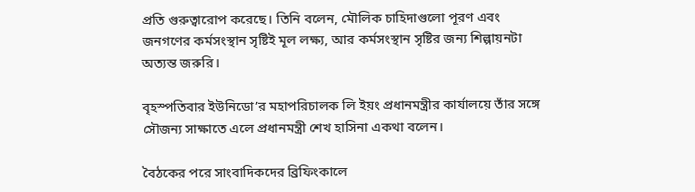প্রতি গুরুত্বারোপ করেছে। তিনি বলেন, মৌলিক চাহিদাগুলো পূরণ এবং জনগণের কর্মসংস্থান সৃষ্টিই মূল লক্ষ্য, আর কর্মসংস্থান সৃষ্টির জন্য শিল্পায়নটা অত্যন্ত জরুরি।

বৃহস্পতিবার ইউনিডো’র মহাপরিচালক লি ইয়ং প্রধানমন্ত্রীর কার্যালয়ে তাঁর সঙ্গে সৌজন্য সাক্ষাতে এলে প্রধানমন্ত্রী শেখ হাসিনা একথা বলেন।

বৈঠকের পরে সাংবাদিকদের ব্রিফিংকালে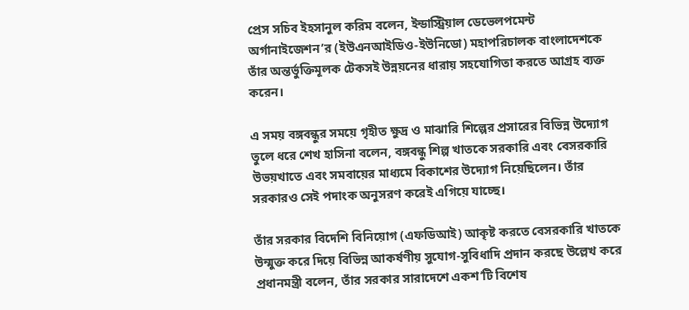প্রেস সচিব ইহসানুল করিম বলেন, ইন্ডাস্ট্রিয়াল ডেভেলপমেন্ট অর্গানাইজেশন’র (ইউএনআইডিও-ইউনিডো) মহাপরিচালক বাংলাদেশকে তাঁর অন্তর্ভুক্তিমূলক টেকসই উন্নয়নের ধারায় সহযোগিতা করতে আগ্রহ ব্যক্ত করেন।

এ সময় বঙ্গবন্ধুর সময়ে গৃহীত ক্ষুদ্র ও মাঝারি শিল্পের প্রসারের বিভিন্ন উদ্যোগ তুলে ধরে শেখ হাসিনা বলেন, বঙ্গবন্ধু শিল্প খাতকে সরকারি এবং বেসরকারি উভয়খাতে এবং সমবায়ের মাধ্যমে বিকাশের উদ্যোগ নিয়েছিলেন। তাঁর সরকারও সেই পদাংক অনুসরণ করেই এগিয়ে যাচ্ছে।

তাঁর সরকার বিদেশি বিনিয়োগ (এফডিআই) আকৃষ্ট করতে বেসরকারি খাতকে উন্মুক্ত করে দিয়ে বিভিন্ন আকর্ষণীয় সুযোগ-সুবিধাদি প্রদান করছে উল্লেখ করে প্রধানমন্ত্রী বলেন, তাঁর সরকার সারাদেশে একশ’টি বিশেষ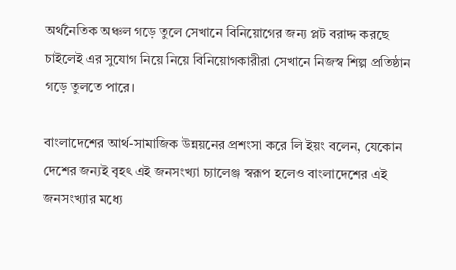অর্থনৈতিক অঞ্চল গড়ে তুলে সেখানে বিনিয়োগের জন্য প্লট বরাদ্দ করছে চাইলেই এর সুযোগ নিয়ে নিয়ে বিনিয়োগকারীরা সেখানে নিজস্ব শিল্প প্রতিষ্ঠান গড়ে তুলতে পারে।

বাংলাদেশের আর্থ-সামাজিক উন্নয়নের প্রশংসা করে লি ইয়ং বলেন, যেকোন দেশের জন্যই বৃহৎ এই জনসংখ্যা চ্যালেঞ্জ স্বরূপ হলেও বাংলাদেশের এই জনসংখ্যার মধ্যে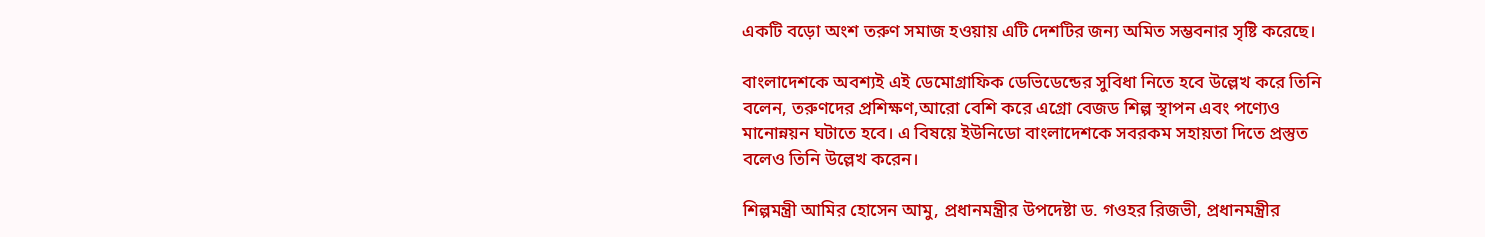একটি বড়ো অংশ তরুণ সমাজ হওয়ায় এটি দেশটির জন্য অমিত সম্ভবনার সৃষ্টি করেছে।

বাংলাদেশকে অবশ্যই এই ডেমোগ্রাফিক ডেভিডেন্ডের সুবিধা নিতে হবে উল্লেখ করে তিনি বলেন, তরুণদের প্রশিক্ষণ,আরো বেশি করে এগ্রো বেজড শিল্প স্থাপন এবং পণ্যেও মানোন্নয়ন ঘটাতে হবে। এ বিষয়ে ইউনিডো বাংলাদেশকে সবরকম সহায়তা দিতে প্রস্তুত বলেও তিনি উল্লেখ করেন।

শিল্পমন্ত্রী আমির হোসেন আমু, প্রধানমন্ত্রীর উপদেষ্টা ড. গওহর রিজভী, প্রধানমন্ত্রীর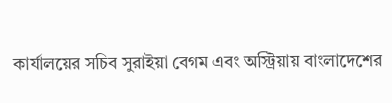কার্যালয়ের সচিব সুরাইয়া বেগম এবং অস্ট্রিয়ায় বাংলাদেশের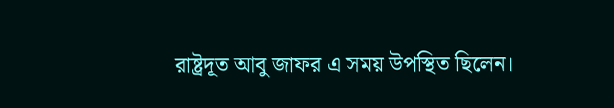রাষ্ট্রদূত আবু জাফর এ সময় উপস্থিত ছিলেন।